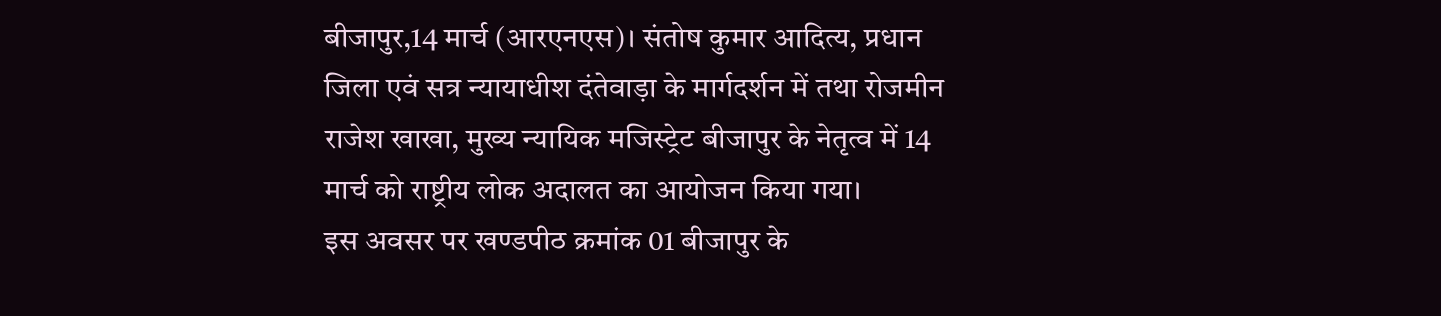बीजापुर,14 मार्च (आरएनएस)। संतोष कुमार आदित्य, प्रधान जिला एवं सत्र न्यायाधीश दंतेवाड़ा के मार्गदर्शन में तथा रोजमीन राजेश खाखा, मुख्य न्यायिक मजिस्ट्रेट बीजापुर के नेतृत्व में 14 मार्च को राष्ट्रीय लोक अदालत का आयोजन किया गया।
इस अवसर पर खण्डपीठ क्रमांक 01 बीजापुर के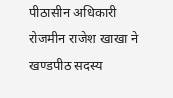पीठासीन अधिकारी रोजमीन राजेश खाखा ने खण्डपीठ सदस्य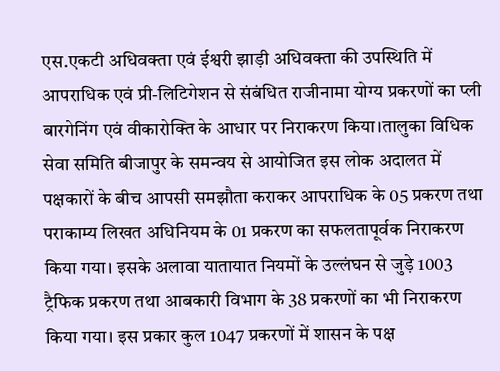एस.एकटी अधिवक्ता एवं ईश्वरी झाड़ी अधिवक्ता की उपस्थिति में आपराधिक एवं प्री-लिटिगेशन से संबंधित राजीनामा योग्य प्रकरणों का प्ली बारगेनिंग एवं वीकारोक्ति के आधार पर निराकरण किया।तालुका विधिक सेवा समिति बीजापुर के समन्वय से आयोजित इस लोक अदालत में पक्षकारों के बीच आपसी समझौता कराकर आपराधिक के 05 प्रकरण तथा पराकाम्य लिखत अधिनियम के 01 प्रकरण का सफलतापूर्वक निराकरण किया गया। इसके अलावा यातायात नियमों के उल्लंघन से जुड़े 1003 ट्रैफिक प्रकरण तथा आबकारी विभाग के 38 प्रकरणों का भी निराकरण किया गया। इस प्रकार कुल 1047 प्रकरणों में शासन के पक्ष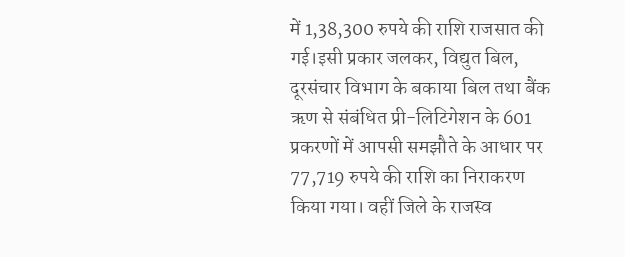में 1,38,300 रुपये की राशि राजसात की गई।इसी प्रकार जलकर, विद्युत बिल, दूरसंचार विभाग के बकाया बिल तथा बैंक ऋण से संबंधित प्री-लिटिगेशन के 601 प्रकरणों में आपसी समझौते के आधार पर 77,719 रुपये की राशि का निराकरण किया गया। वहीं जिले के राजस्व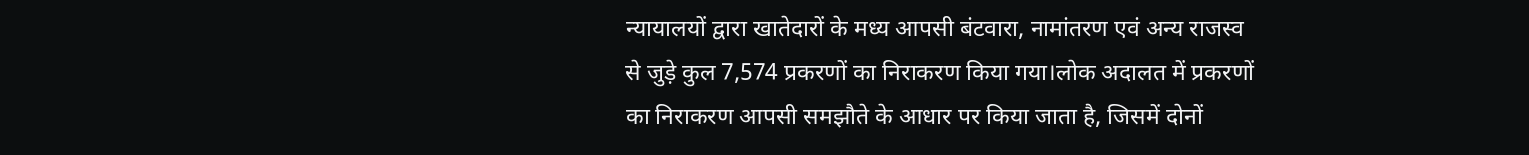न्यायालयों द्वारा खातेदारों के मध्य आपसी बंटवारा, नामांतरण एवं अन्य राजस्व से जुड़े कुल 7,574 प्रकरणों का निराकरण किया गया।लोक अदालत में प्रकरणों का निराकरण आपसी समझौते के आधार पर किया जाता है, जिसमें दोनों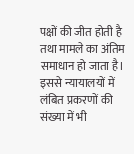पक्षों की जीत होती है तथा मामले का अंतिम समाधान हो जाता है। इससे न्यायालयों में लंबित प्रकरणों की संख्या में भी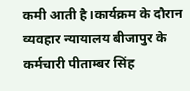कमी आती है।कार्यक्रम के दौरान व्यवहार न्यायालय बीजापुर के कर्मचारी पीताम्बर सिंह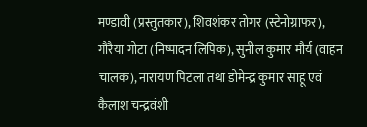मण्डावी (प्रस्तुतकार), शिवशंकर तोगर (स्टेनोग्राफर), गौरैया गोटा (निष्पादन लिपिक), सुनील कुमार मौर्य (वाहन चालक), नारायण पिटला तथा डोमेन्द्र कुमार साहू एवं कैलाश चन्द्रवंशी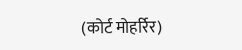(कोर्ट मोहर्रिर)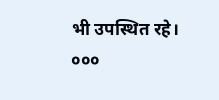भी उपस्थित रहे।
०००